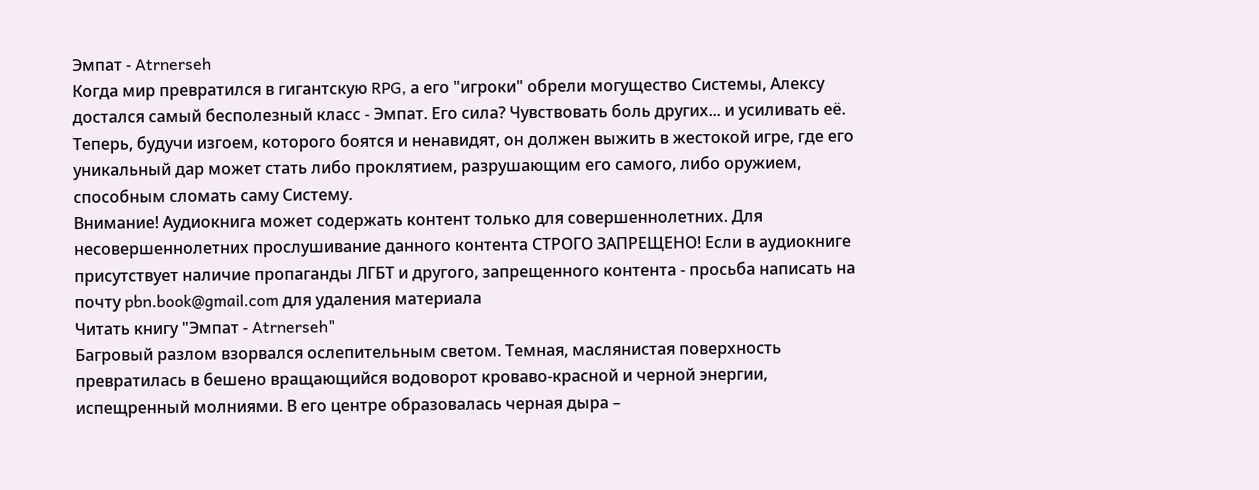Эмпат - Atrnerseh
Когда мир превратился в гигантскую RPG, а его "игроки" обрели могущество Системы, Алексу достался самый бесполезный класс - Эмпат. Его сила? Чувствовать боль других... и усиливать её. Теперь, будучи изгоем, которого боятся и ненавидят, он должен выжить в жестокой игре, где его уникальный дар может стать либо проклятием, разрушающим его самого, либо оружием, способным сломать саму Систему.
Внимание! Аудиокнига может содержать контент только для совершеннолетних. Для несовершеннолетних прослушивание данного контента СТРОГО ЗАПРЕЩЕНО! Если в аудиокниге присутствует наличие пропаганды ЛГБТ и другого, запрещенного контента - просьба написать на почту pbn.book@gmail.com для удаления материала
Читать книгу "Эмпат - Atrnerseh"
Багровый разлом взорвался ослепительным светом. Темная, маслянистая поверхность превратилась в бешено вращающийся водоворот кроваво-красной и черной энергии, испещренный молниями. В его центре образовалась черная дыра –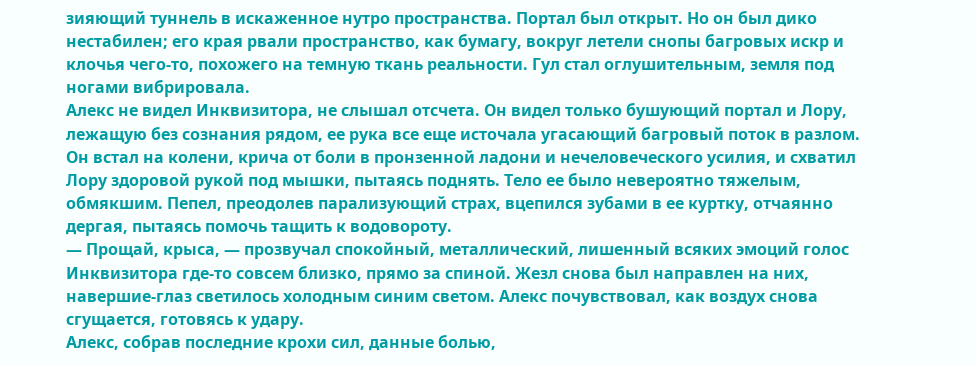зияющий туннель в искаженное нутро пространства. Портал был открыт. Но он был дико нестабилен; его края рвали пространство, как бумагу, вокруг летели снопы багровых искр и клочья чего-то, похожего на темную ткань реальности. Гул стал оглушительным, земля под ногами вибрировала.
Алекс не видел Инквизитора, не слышал отсчета. Он видел только бушующий портал и Лору, лежащую без сознания рядом, ее рука все еще источала угасающий багровый поток в разлом. Он встал на колени, крича от боли в пронзенной ладони и нечеловеческого усилия, и схватил Лору здоровой рукой под мышки, пытаясь поднять. Тело ее было невероятно тяжелым, обмякшим. Пепел, преодолев парализующий страх, вцепился зубами в ее куртку, отчаянно дергая, пытаясь помочь тащить к водовороту.
— Прощай, крыса, — прозвучал спокойный, металлический, лишенный всяких эмоций голос Инквизитора где-то совсем близко, прямо за спиной. Жезл снова был направлен на них, навершие-глаз светилось холодным синим светом. Алекс почувствовал, как воздух снова сгущается, готовясь к удару.
Алекс, собрав последние крохи сил, данные болью,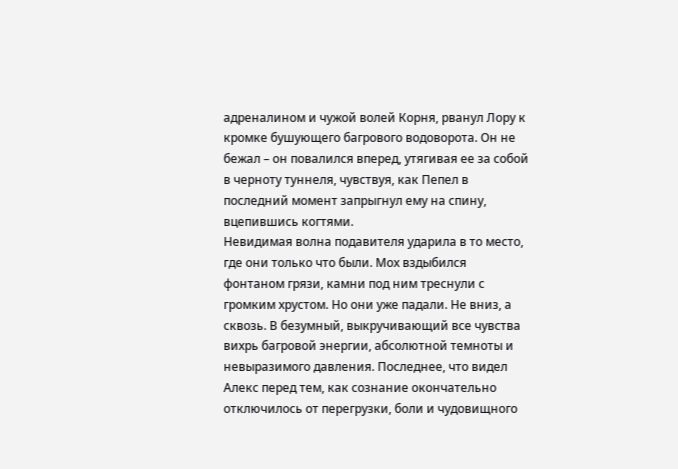адреналином и чужой волей Корня, рванул Лору к кромке бушующего багрового водоворота. Он не бежал – он повалился вперед, утягивая ее за собой в черноту туннеля, чувствуя, как Пепел в последний момент запрыгнул ему на спину, вцепившись когтями.
Невидимая волна подавителя ударила в то место, где они только что были. Мох вздыбился фонтаном грязи, камни под ним треснули с громким хрустом. Но они уже падали. Не вниз, а сквозь. В безумный, выкручивающий все чувства вихрь багровой энергии, абсолютной темноты и невыразимого давления. Последнее, что видел Алекс перед тем, как сознание окончательно отключилось от перегрузки, боли и чудовищного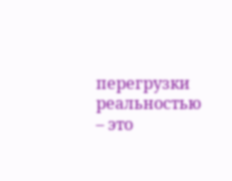перегрузки реальностью – это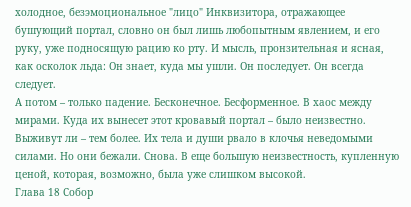холодное, безэмоциональное "лицо" Инквизитора, отражающее бушующий портал, словно он был лишь любопытным явлением, и его руку, уже подносящую рацию ко рту. И мысль, пронзительная и ясная, как осколок льда: Он знает, куда мы ушли. Он последует. Он всегда следует.
А потом – только падение. Бесконечное. Бесформенное. В хаос между мирами. Куда их вынесет этот кровавый портал – было неизвестно. Выживут ли – тем более. Их тела и души рвало в клочья неведомыми силами. Но они бежали. Снова. В еще большую неизвестность, купленную ценой, которая, возможно, была уже слишком высокой.
Глава 18 Собор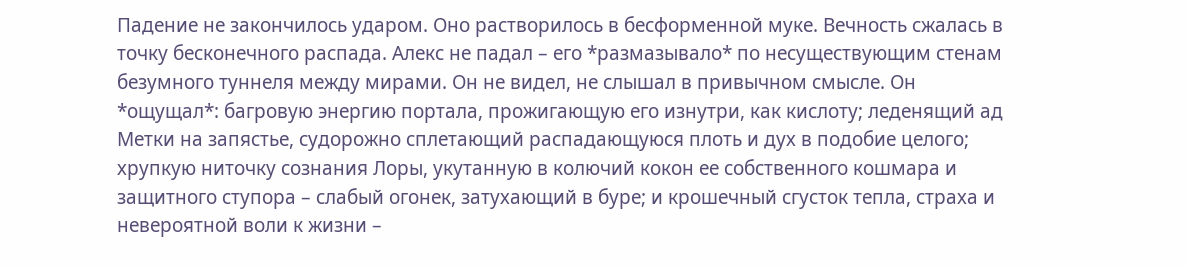Падение не закончилось ударом. Оно растворилось в бесформенной муке. Вечность сжалась в точку бесконечного распада. Алекс не падал – его *размазывало* по несуществующим стенам безумного туннеля между мирами. Он не видел, не слышал в привычном смысле. Он *ощущал*: багровую энергию портала, прожигающую его изнутри, как кислоту; леденящий ад Метки на запястье, судорожно сплетающий распадающуюся плоть и дух в подобие целого; хрупкую ниточку сознания Лоры, укутанную в колючий кокон ее собственного кошмара и защитного ступора – слабый огонек, затухающий в буре; и крошечный сгусток тепла, страха и невероятной воли к жизни –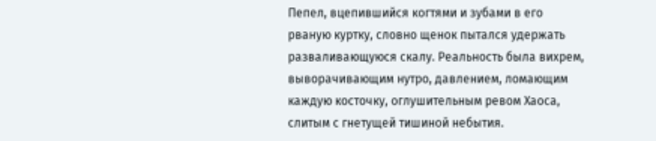Пепел, вцепившийся когтями и зубами в его рваную куртку, словно щенок пытался удержать разваливающуюся скалу. Реальность была вихрем, выворачивающим нутро, давлением, ломающим каждую косточку, оглушительным ревом Хаоса, слитым с гнетущей тишиной небытия.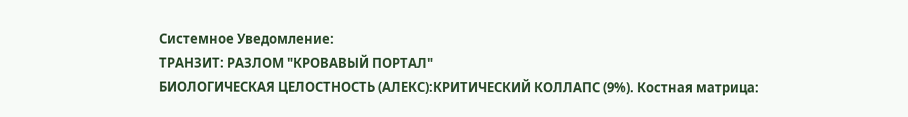Системное Уведомление:
ТРАНЗИТ: РАЗЛОМ "КРОВАВЫЙ ПОРТАЛ"
БИОЛОГИЧЕСКАЯ ЦЕЛОСТНОСТЬ (АЛЕКС):КРИТИЧЕСКИЙ КОЛЛАПС (9%). Костная матрица: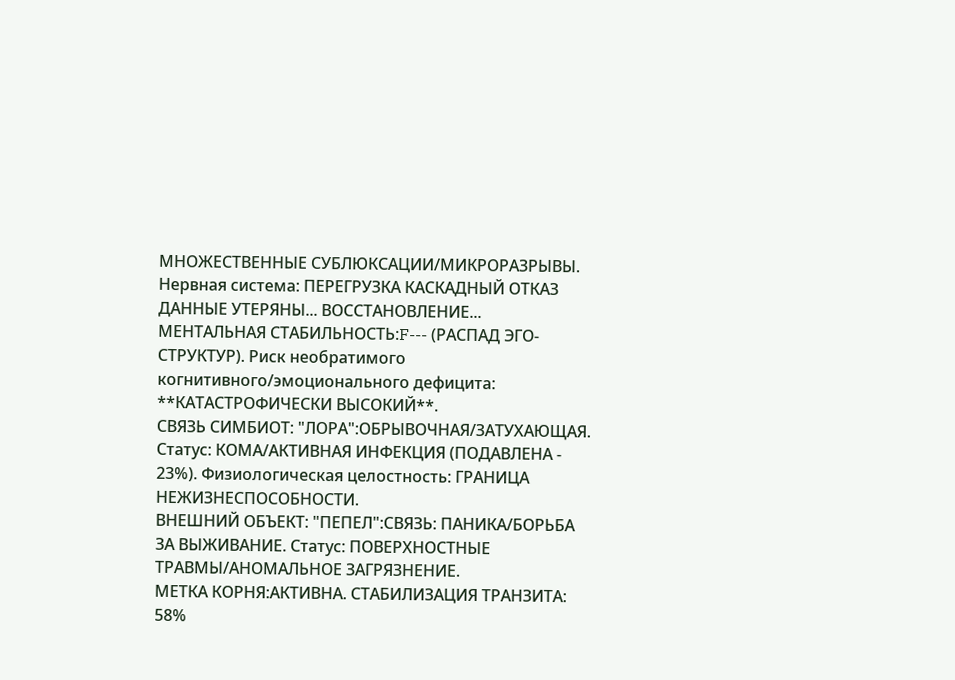МНОЖЕСТВЕННЫЕ СУБЛЮКСАЦИИ/МИКРОРАЗРЫВЫ. Нервная система: ПЕРЕГРУЗКА КАСКАДНЫЙ ОТКАЗ ДАННЫЕ УТЕРЯНЫ... ВОССТАНОВЛЕНИЕ...
МЕНТАЛЬНАЯ СТАБИЛЬНОСТЬ:F--- (РАСПАД ЭГО-СТРУКТУР). Риск необратимого когнитивного/эмоционального дефицита: **КАТАСТРОФИЧЕСКИ ВЫСОКИЙ**.
СВЯЗЬ СИМБИОТ: "ЛОРА":ОБРЫВОЧНАЯ/ЗАТУХАЮЩАЯ. Статус: КОМА/АКТИВНАЯ ИНФЕКЦИЯ (ПОДАВЛЕНА - 23%). Физиологическая целостность: ГРАНИЦА НЕЖИЗНЕСПОСОБНОСТИ.
ВНЕШНИЙ ОБЪЕКТ: "ПЕПЕЛ":СВЯЗЬ: ПАНИКА/БОРЬБА ЗА ВЫЖИВАНИЕ. Статус: ПОВЕРХНОСТНЫЕ ТРАВМЫ/АНОМАЛЬНОЕ ЗАГРЯЗНЕНИЕ.
МЕТКА КОРНЯ:АКТИВНА. СТАБИЛИЗАЦИЯ ТРАНЗИТА: 58%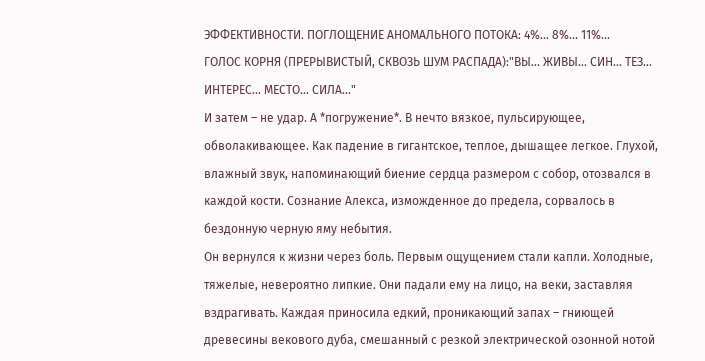ЭФФЕКТИВНОСТИ. ПОГЛОЩЕНИЕ АНОМАЛЬНОГО ПОТОКА: 4%... 8%... 11%...
ГОЛОС КОРНЯ (ПРЕРЫВИСТЫЙ, СКВОЗЬ ШУМ РАСПАДА):"ВЫ... ЖИВЫ... СИН... ТЕЗ... ИНТЕРЕС... МЕСТО... СИЛА..."
И затем – не удар. А *погружение*. В нечто вязкое, пульсирующее, обволакивающее. Как падение в гигантское, теплое, дышащее легкое. Глухой, влажный звук, напоминающий биение сердца размером с собор, отозвался в каждой кости. Сознание Алекса, изможденное до предела, сорвалось в бездонную черную яму небытия.
Он вернулся к жизни через боль. Первым ощущением стали капли. Холодные, тяжелые, невероятно липкие. Они падали ему на лицо, на веки, заставляя вздрагивать. Каждая приносила едкий, проникающий запах – гниющей древесины векового дуба, смешанный с резкой электрической озонной нотой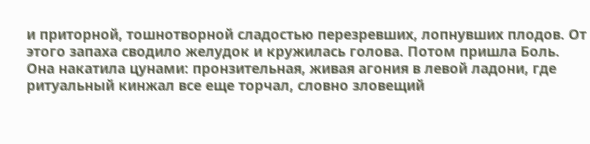и приторной, тошнотворной сладостью перезревших, лопнувших плодов. От этого запаха сводило желудок и кружилась голова. Потом пришла Боль. Она накатила цунами: пронзительная, живая агония в левой ладони, где ритуальный кинжал все еще торчал, словно зловещий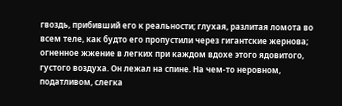гвоздь, прибивший его к реальности; глухая, разлитая ломота во всем теле, как будто его пропустили через гигантские жернова; огненное жжение в легких при каждом вдохе этого ядовитого, густого воздуха. Он лежал на спине. На чем-то неровном, податливом, слегка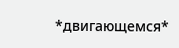*двигающемся*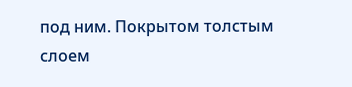под ним. Покрытом толстым слоем